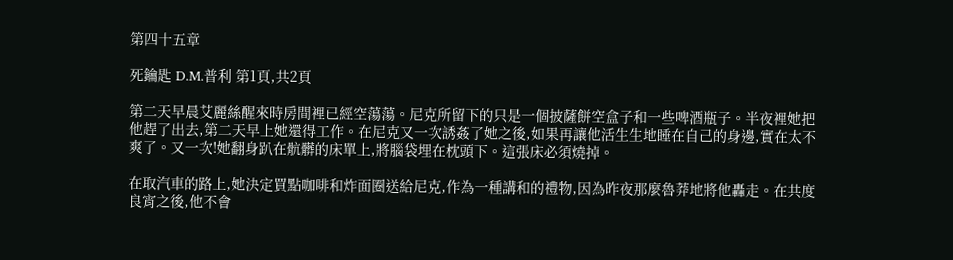第四十五章

死鑰匙 D.M.普利 第1頁,共2頁

第二天早晨艾麗絲醒來時房間裡已經空蕩蕩。尼克所留下的只是一個披薩餅空盒子和一些啤酒瓶子。半夜裡她把他趕了出去,第二天早上她還得工作。在尼克又一次誘姦了她之後,如果再讓他活生生地睡在自己的身邊,實在太不爽了。又一次!她翻身趴在骯髒的床單上,將腦袋埋在枕頭下。這張床必須燒掉。

在取汽車的路上,她決定買點咖啡和炸面圈送給尼克,作為一種講和的禮物,因為昨夜那麼魯莽地將他轟走。在共度良宵之後,他不會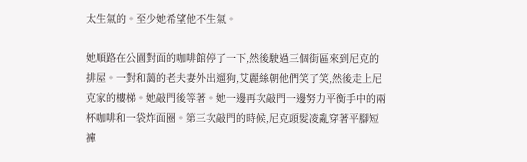太生氣的。至少她希望他不生氣。

她順路在公園對面的咖啡館停了一下,然後駛過三個街區來到尼克的排屋。一對和藹的老夫妻外出遛狗,艾麗絲朝他們笑了笑,然後走上尼克家的樓梯。她敲門後等著。她一邊再次敲門一邊努力平衡手中的兩杯咖啡和一袋炸面圈。第三次敲門的時候,尼克頭髮凌亂穿著平腳短褲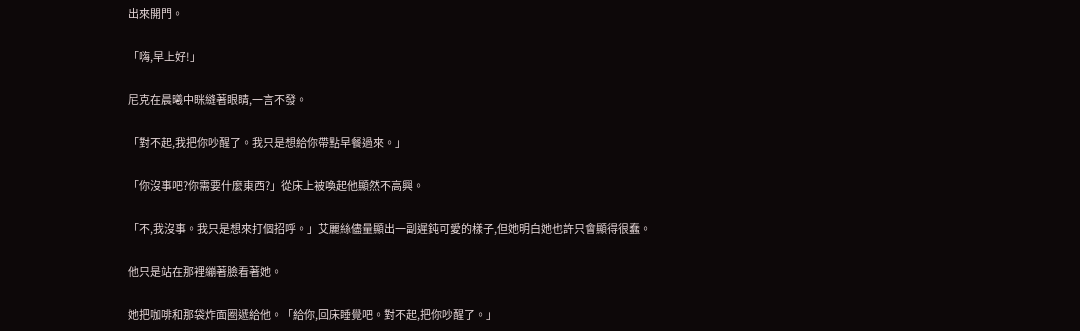出來開門。

「嗨,早上好!」

尼克在晨曦中眯縫著眼睛,一言不發。

「對不起,我把你吵醒了。我只是想給你帶點早餐過來。」

「你沒事吧?你需要什麼東西?」從床上被喚起他顯然不高興。

「不,我沒事。我只是想來打個招呼。」艾麗絲儘量顯出一副遲鈍可愛的樣子,但她明白她也許只會顯得很蠢。

他只是站在那裡繃著臉看著她。

她把咖啡和那袋炸面圈遞給他。「給你,回床睡覺吧。對不起,把你吵醒了。」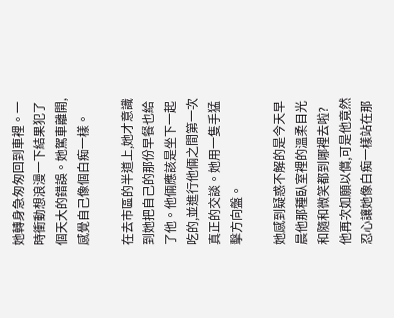她轉身急匆匆回到車裡。一時衝動想浪漫一下結果犯了個天大的錯誤。她駕車離開,感覺自己像個白痴一樣。

在去市區的半道上,她才意識到她把自己的那份早餐也給了他。他倆應該是坐下一起吃的,並進行他倆之間第一次真正的交談。她用一隻手猛擊方向盤。

她感到疑惑不解的是今天早晨他那種臥室裡的溫柔目光和隨和微笑都到哪裡去啦?他再次如願以償,可是他竟然忍心讓她像白痴一樣站在那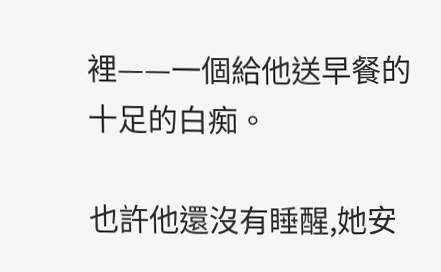裡——一個給他送早餐的十足的白痴。

也許他還沒有睡醒,她安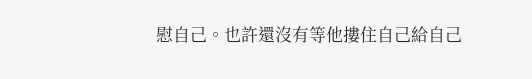慰自己。也許還沒有等他摟住自己給自己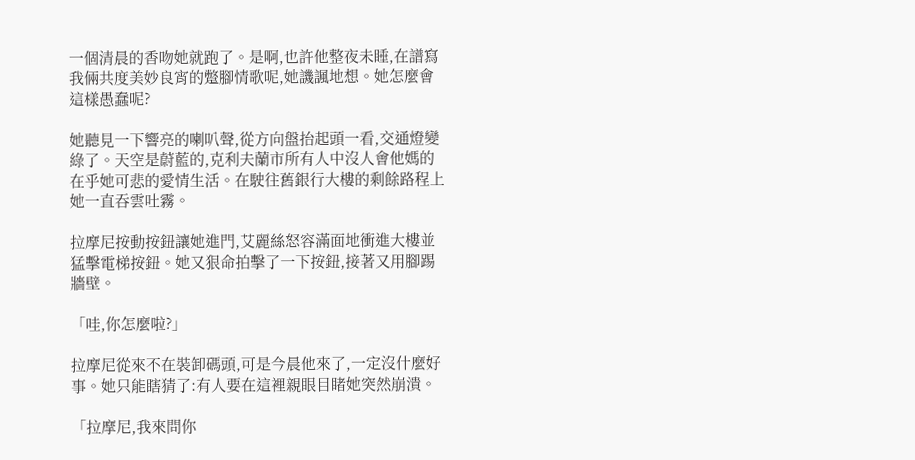一個清晨的香吻她就跑了。是啊,也許他整夜未睡,在譜寫我倆共度美妙良宵的蹩腳情歌呢,她譏諷地想。她怎麼會這樣愚蠢呢?

她聽見一下響亮的喇叭聲,從方向盤抬起頭一看,交通燈變綠了。天空是蔚藍的,克利夫蘭市所有人中沒人會他媽的在乎她可悲的愛情生活。在駛往舊銀行大樓的剩餘路程上她一直吞雲吐霧。

拉摩尼按動按鈕讓她進門,艾麗絲怒容滿面地衝進大樓並猛擊電梯按鈕。她又狠命拍擊了一下按鈕,接著又用腳踢牆壁。

「哇,你怎麼啦?」

拉摩尼從來不在裝卸碼頭,可是今晨他來了,一定沒什麼好事。她只能瞎猜了:有人要在這裡親眼目睹她突然崩潰。

「拉摩尼,我來問你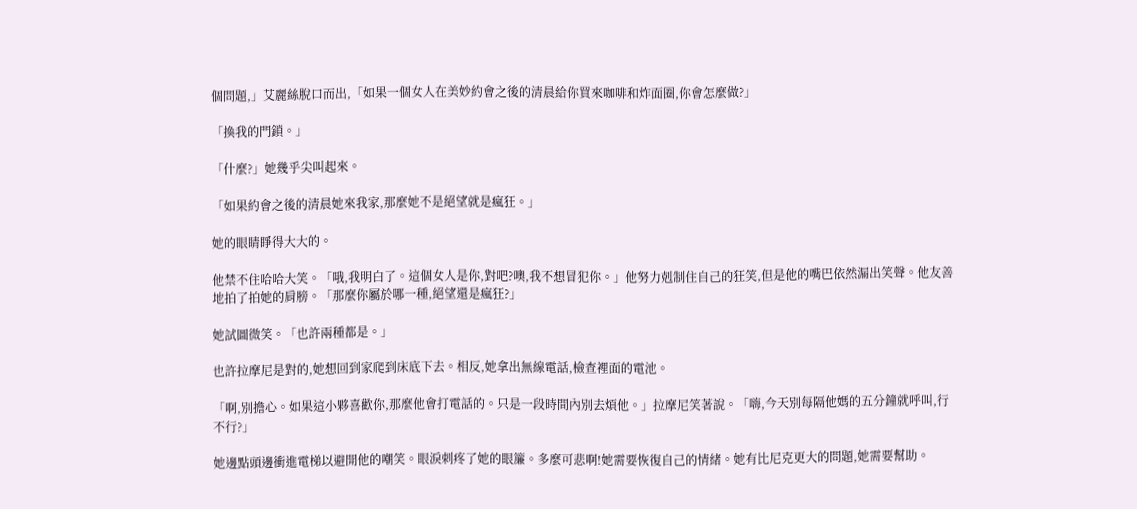個問題,」艾麗絲脫口而出,「如果一個女人在美妙約會之後的清晨給你買來咖啡和炸面圈,你會怎麼做?」

「換我的門鎖。」

「什麼?」她幾乎尖叫起來。

「如果約會之後的清晨她來我家,那麼她不是絕望就是瘋狂。」

她的眼睛睜得大大的。

他禁不住哈哈大笑。「哦,我明白了。這個女人是你,對吧?噢,我不想冒犯你。」他努力剋制住自己的狂笑,但是他的嘴巴依然漏出笑聲。他友善地拍了拍她的肩膀。「那麼你屬於哪一種,絕望還是瘋狂?」

她試圖微笑。「也許兩種都是。」

也許拉摩尼是對的,她想回到家爬到床底下去。相反,她拿出無線電話,檢查裡面的電池。

「啊,別擔心。如果這小夥喜歡你,那麼他會打電話的。只是一段時間內別去煩他。」拉摩尼笑著說。「嗨,今天別每隔他媽的五分鐘就呼叫,行不行?」

她邊點頭邊衝進電梯以避開他的嘲笑。眼淚刺疼了她的眼簾。多麼可悲啊!她需要恢復自己的情緒。她有比尼克更大的問題,她需要幫助。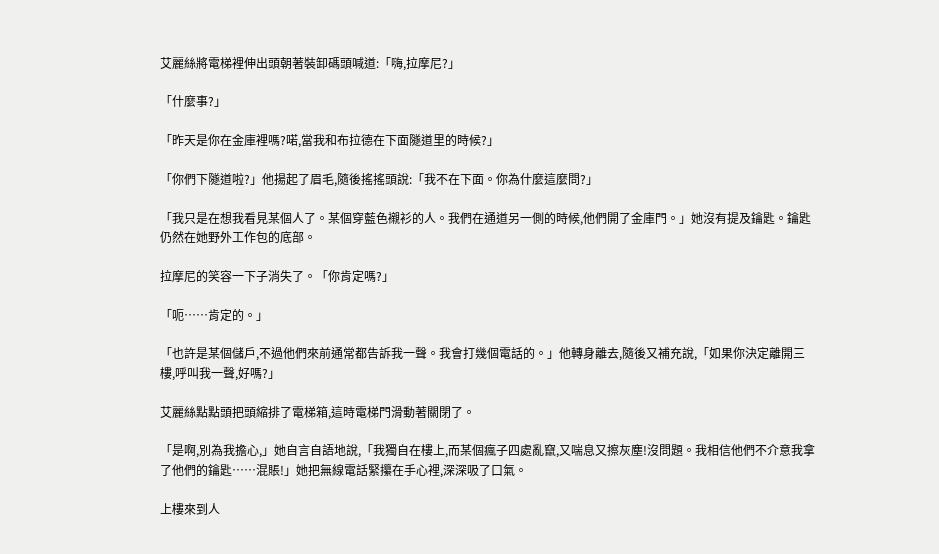艾麗絲將電梯裡伸出頭朝著裝卸碼頭喊道:「嗨,拉摩尼?」

「什麼事?」

「昨天是你在金庫裡嗎?喏,當我和布拉德在下面隧道里的時候?」

「你們下隧道啦?」他揚起了眉毛,隨後搖搖頭說:「我不在下面。你為什麼這麼問?」

「我只是在想我看見某個人了。某個穿藍色襯衫的人。我們在通道另一側的時候,他們開了金庫門。」她沒有提及鑰匙。鑰匙仍然在她野外工作包的底部。

拉摩尼的笑容一下子消失了。「你肯定嗎?」

「呃……肯定的。」

「也許是某個儲戶,不過他們來前通常都告訴我一聲。我會打幾個電話的。」他轉身離去,隨後又補充說,「如果你決定離開三樓,呼叫我一聲,好嗎?」

艾麗絲點點頭把頭縮排了電梯箱,這時電梯門滑動著關閉了。

「是啊,別為我擔心,」她自言自語地說,「我獨自在樓上,而某個瘋子四處亂竄,又喘息又擦灰塵!沒問題。我相信他們不介意我拿了他們的鑰匙……混賬!」她把無線電話緊攥在手心裡,深深吸了口氣。

上樓來到人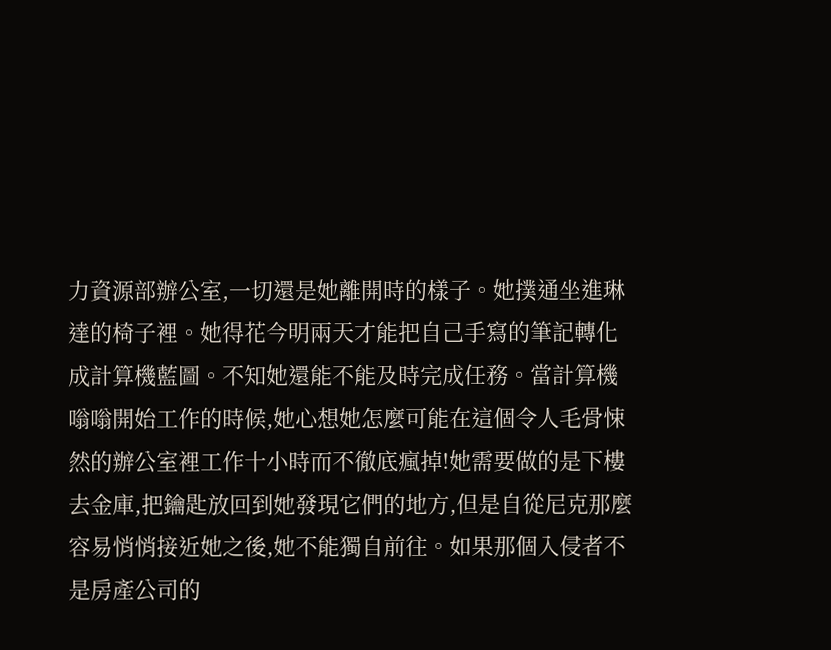力資源部辦公室,一切還是她離開時的樣子。她撲通坐進琳達的椅子裡。她得花今明兩天才能把自己手寫的筆記轉化成計算機藍圖。不知她還能不能及時完成任務。當計算機嗡嗡開始工作的時候,她心想她怎麼可能在這個令人毛骨悚然的辦公室裡工作十小時而不徹底瘋掉!她需要做的是下樓去金庫,把鑰匙放回到她發現它們的地方,但是自從尼克那麼容易悄悄接近她之後,她不能獨自前往。如果那個入侵者不是房產公司的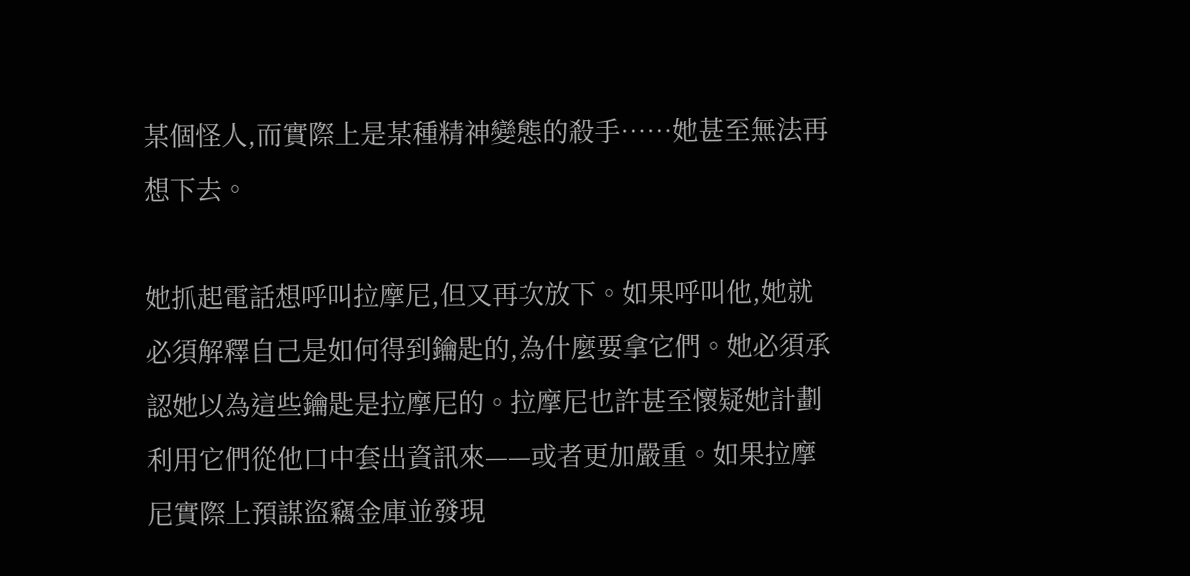某個怪人,而實際上是某種精神變態的殺手……她甚至無法再想下去。

她抓起電話想呼叫拉摩尼,但又再次放下。如果呼叫他,她就必須解釋自己是如何得到鑰匙的,為什麼要拿它們。她必須承認她以為這些鑰匙是拉摩尼的。拉摩尼也許甚至懷疑她計劃利用它們從他口中套出資訊來——或者更加嚴重。如果拉摩尼實際上預謀盜竊金庫並發現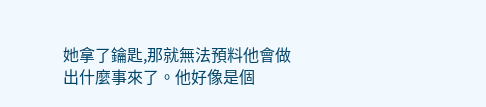她拿了鑰匙,那就無法預料他會做出什麼事來了。他好像是個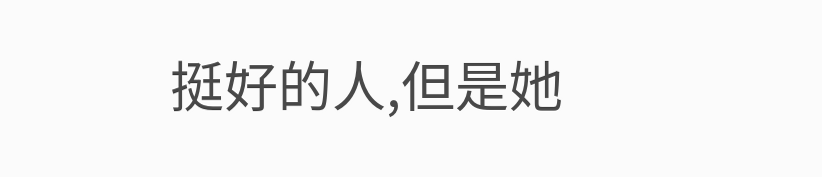挺好的人,但是她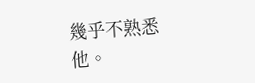幾乎不熟悉他。